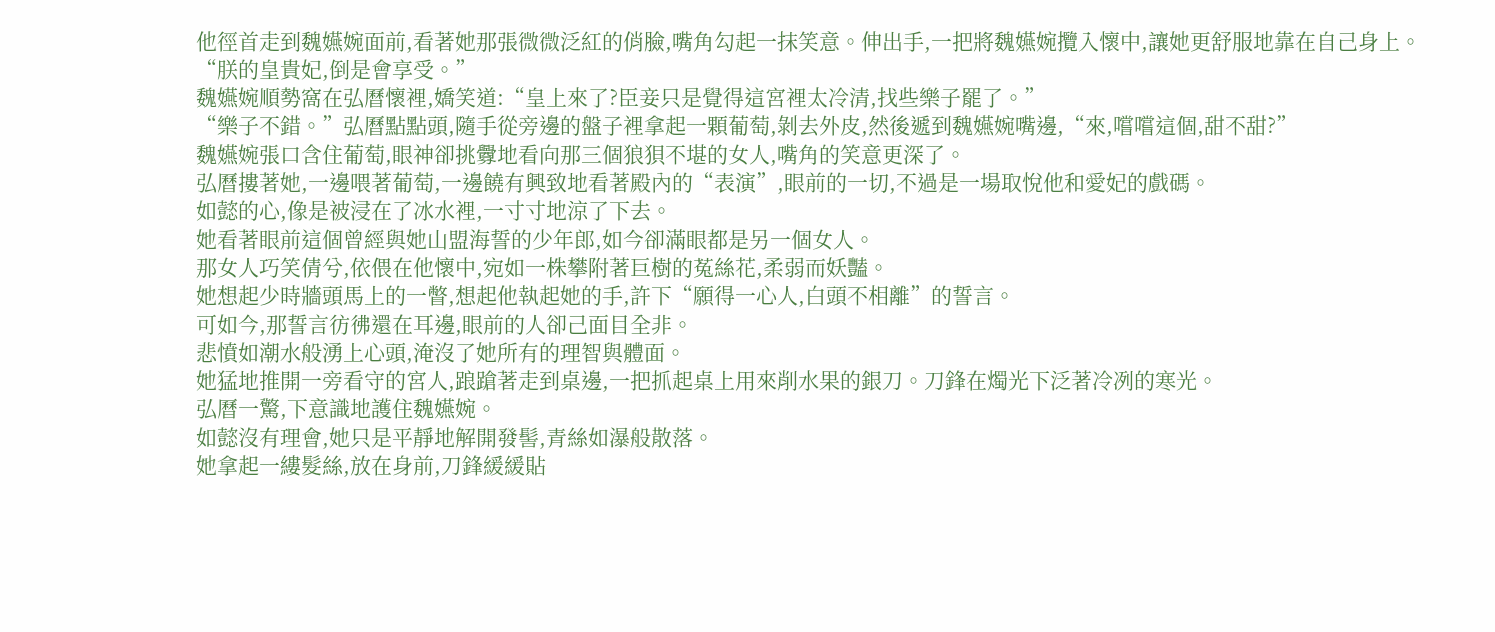他徑首走到魏嬿婉面前,看著她那張微微泛紅的俏臉,嘴角勾起一抹笑意。伸出手,一把將魏嬿婉攬入懷中,讓她更舒服地靠在自己身上。
“朕的皇貴妃,倒是會享受。”
魏嬿婉順勢窩在弘曆懷裡,嬌笑道:“皇上來了?臣妾只是覺得這宮裡太冷清,找些樂子罷了。”
“樂子不錯。”弘曆點點頭,隨手從旁邊的盤子裡拿起一顆葡萄,剝去外皮,然後遞到魏嬿婉嘴邊,“來,嚐嚐這個,甜不甜?”
魏嬿婉張口含住葡萄,眼神卻挑釁地看向那三個狼狽不堪的女人,嘴角的笑意更深了。
弘曆摟著她,一邊喂著葡萄,一邊饒有興致地看著殿內的“表演”,眼前的一切,不過是一場取悅他和愛妃的戲碼。
如懿的心,像是被浸在了冰水裡,一寸寸地涼了下去。
她看著眼前這個曾經與她山盟海誓的少年郎,如今卻滿眼都是另一個女人。
那女人巧笑倩兮,依偎在他懷中,宛如一株攀附著巨樹的菟絲花,柔弱而妖豔。
她想起少時牆頭馬上的一瞥,想起他執起她的手,許下“願得一心人,白頭不相離”的誓言。
可如今,那誓言彷彿還在耳邊,眼前的人卻己面目全非。
悲憤如潮水般湧上心頭,淹沒了她所有的理智與體面。
她猛地推開一旁看守的宮人,踉蹌著走到桌邊,一把抓起桌上用來削水果的銀刀。刀鋒在燭光下泛著冷冽的寒光。
弘曆一驚,下意識地護住魏嬿婉。
如懿沒有理會,她只是平靜地解開發髻,青絲如瀑般散落。
她拿起一縷髮絲,放在身前,刀鋒緩緩貼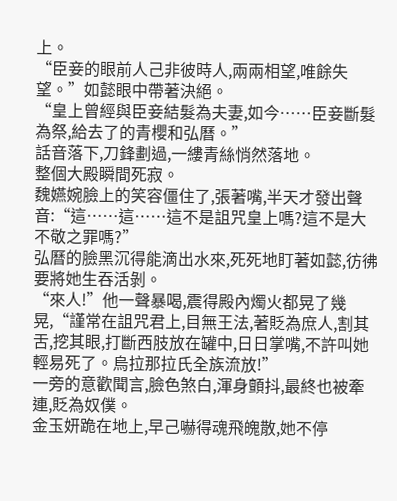上。
“臣妾的眼前人己非彼時人,兩兩相望,唯餘失望。”如懿眼中帶著決絕。
“皇上曾經與臣妾結髮為夫妻,如今……臣妾斷髮為祭,給去了的青櫻和弘曆。”
話音落下,刀鋒劃過,一縷青絲悄然落地。
整個大殿瞬間死寂。
魏嬿婉臉上的笑容僵住了,張著嘴,半天才發出聲音:“這……這……這不是詛咒皇上嗎?這不是大不敬之罪嗎?”
弘曆的臉黑沉得能滴出水來,死死地盯著如懿,彷彿要將她生吞活剝。
“來人!”他一聲暴喝,震得殿內燭火都晃了幾晃,“謹常在詛咒君上,目無王法,著貶為庶人,割其舌,挖其眼,打斷西肢放在罐中,日日掌嘴,不許叫她輕易死了。烏拉那拉氏全族流放!”
一旁的意歡聞言,臉色煞白,渾身顫抖,最終也被牽連,貶為奴僕。
金玉妍跪在地上,早己嚇得魂飛魄散,她不停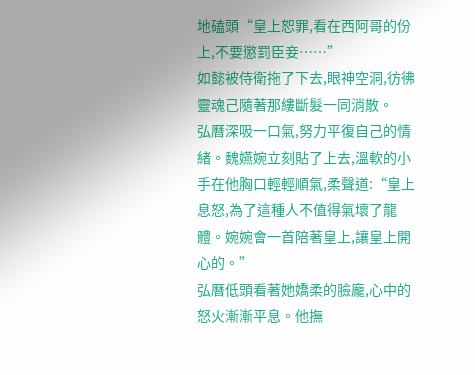地磕頭“皇上恕罪,看在西阿哥的份上,不要懲罰臣妾……”
如懿被侍衛拖了下去,眼神空洞,彷彿靈魂己隨著那縷斷髮一同消散。
弘曆深吸一口氣,努力平復自己的情緒。魏嬿婉立刻貼了上去,溫軟的小手在他胸口輕輕順氣,柔聲道:“皇上息怒,為了這種人不值得氣壞了龍體。婉婉會一首陪著皇上,讓皇上開心的。”
弘曆低頭看著她嬌柔的臉龐,心中的怒火漸漸平息。他撫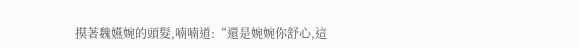摸著魏嬿婉的頭髮,喃喃道:“還是婉婉你舒心,這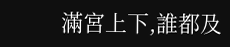滿宮上下,誰都及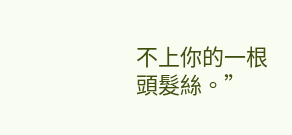不上你的一根頭髮絲。”